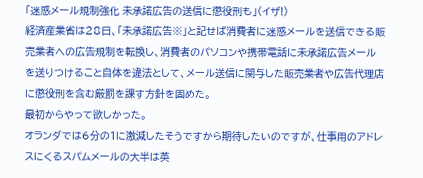「迷惑メール規制強化 未承諾広告の送信に懲役刑も」(イザ!)
経済産業省は28日、「未承諾広告※」と記せば消費者に迷惑メールを送信できる販売業者への広告規制を転換し、消費者のパソコンや携帯電話に未承諾広告メールを送りつけること自体を違法として、メール送信に関与した販売業者や広告代理店に懲役刑を含む厳罰を課す方針を固めた。
最初からやって欲しかった。
オランダでは6分の1に激減したそうですから期待したいのですが、仕事用のアドレスにくるスパムメールの大半は英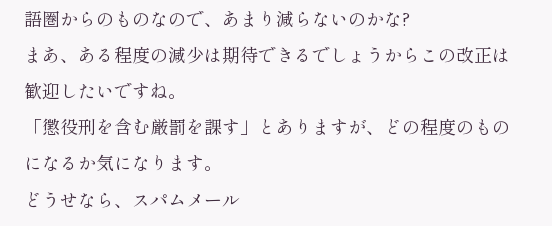語圏からのものなので、あまり減らないのかな?
まあ、ある程度の減少は期待できるでしょうからこの改正は歓迎したいですね。
「懲役刑を含む厳罰を課す」とありますが、どの程度のものになるか気になります。
どうせなら、スパムメール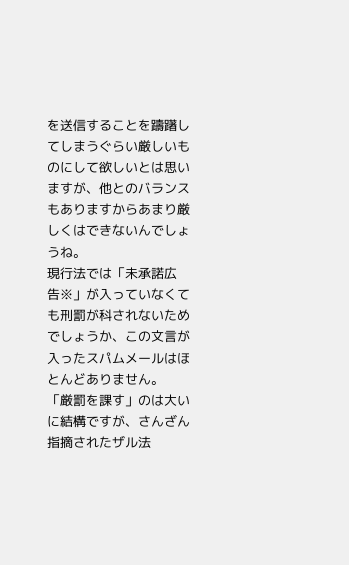を送信することを躊躇してしまうぐらい厳しいものにして欲しいとは思いますが、他とのバランスもありますからあまり厳しくはできないんでしょうね。
現行法では「未承諾広告※」が入っていなくても刑罰が科されないためでしょうか、この文言が入ったスパムメールはほとんどありません。
「厳罰を課す」のは大いに結構ですが、さんざん指摘されたザル法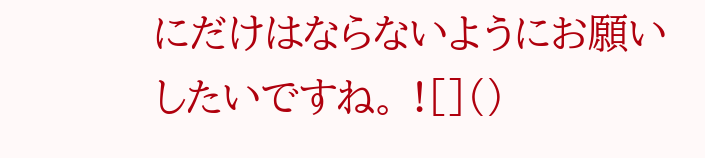にだけはならないようにお願いしたいですね。 ![]()